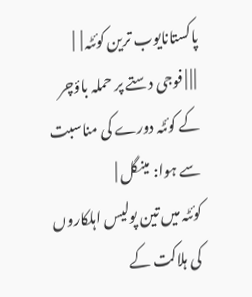پاکستانایوب ترین کوئٹہ |  |
 | | | فوجی دستے پر حملہ باؤچر کے کوئٹہ دورے کی مناسبت سے ہوا: مینگل |
کوئٹہ میں تین پولیس اہلکاروں کی ہلاکت کے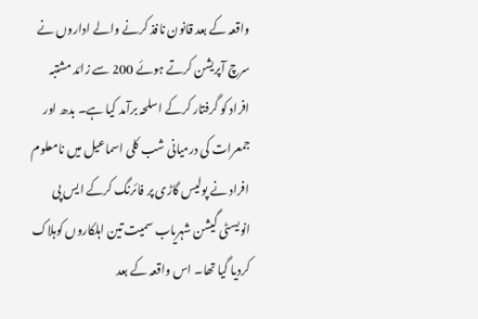واقعہ کے بعد قانون نافذ کرنے والے اداروں نے سرچ آپریشن کرتے ہوئے 200 سے زائد مشتبہ افراد کو گرفتار کرکے اسلحہ برآمد کیا ہے۔ بدھ اور جمعرات کی درمیانی شب کلی اسماعیل میں نامعلوم افراد نے پولیس گاڑی پر فائرنگ کرکے ایس پی انویسٹی گیشن شہریاب سمیت تین اہلکاروں کوہلاک کردیا گیا تھا۔ اس واقعہ کے بعد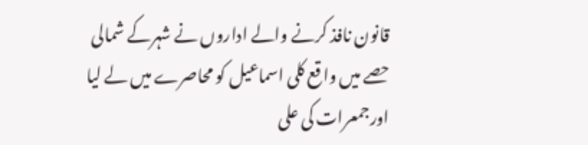قانون نافذ کرنے والے اداروں نے شہرکے شمالی حصے میں واقع کلی اسماعیل کو محاصرے میں لے لیا اورجمعرات کی علی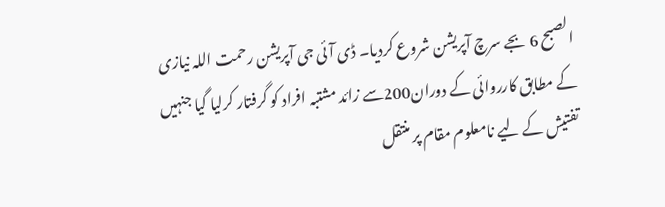الصبح 6 بجے سرچ آپریشن شروع کردیا۔ ڈی آئی جی آپریشن رحمت اللہ نیازی کے مطابق کارروائی کے دوران200سے زائد مشتبہ افراد کو گرفتار کرلیا گیا جنہیں تفتیش کے لیے نامعلوم مقام پر منتقل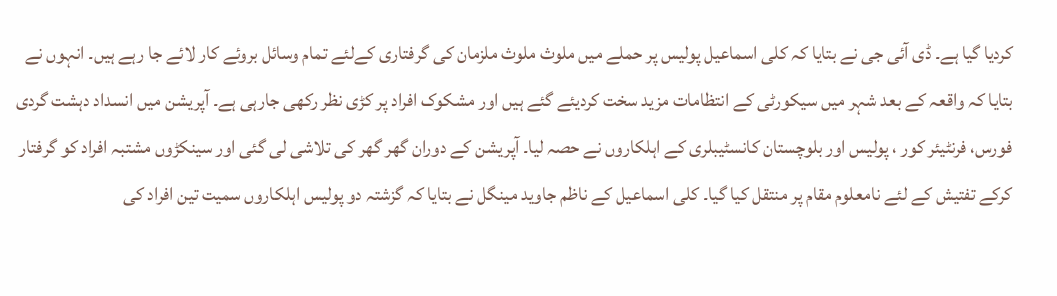کردیا گیا ہے۔ ڈی آئی جی نے بتایا کہ کلی اسماعیل پولیس پر حملے میں ملوث ملوث ملزمان کی گرفتاری کےلئے تمام وسائل بروئے کار لائے جا رہے ہیں۔ انہوں نے بتایا کہ واقعہ کے بعد شہر میں سیکورٹی کے انتظامات مزید سخت کردیئے گئے ہیں اور مشکوک افراد پر کڑی نظر رکھی جارہی ہے۔ آپریشن میں انسداد دہشت گردی فورس، فرنٹیئر کور ، پولیس اور بلوچستان کانسٹیبلری کے اہلکاروں نے حصہ لیا۔ آپریشن کے دوران گھر گھر کی تلاشی لی گئی اور سینکڑوں مشتبہ افراد کو گرفتار کرکے تفتیش کے لئے نامعلوم مقام پر منتقل کیا گیا۔ کلی اسماعیل کے ناظم جاوید مینگل نے بتایا کہ گزشتہ دو پولیس اہلکاروں سمیت تین افراد کی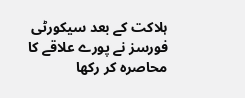ہلاکت کے بعد سیکورٹی فورسز نے پورے علاقے کا محاصرہ کر رکھا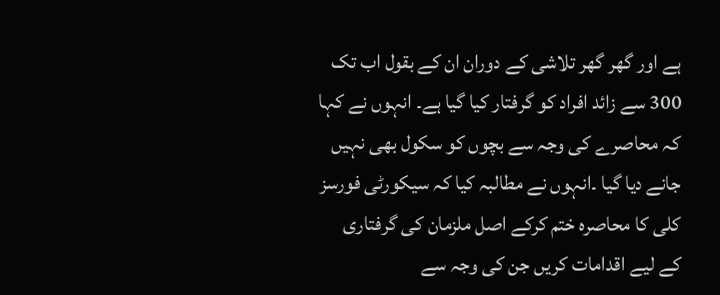ہے اور گھر گھر تلاشی کے دوران ان کے بقول اب تک 300 سے زائد افراد کو گرفتار کیا گیا ہے۔ انہوں نے کہا کہ محاصرے کی وجہ سے بچوں کو سکول بھی نہیں جانے دیا گیا ۔انہوں نے مطالبہ کیا کہ سیکورٹی فورسز کلی کا محاصرہ ختم کرکے اصل ملزمان کی گرفتاری کے لیے اقدامات کریں جن کی وجہ سے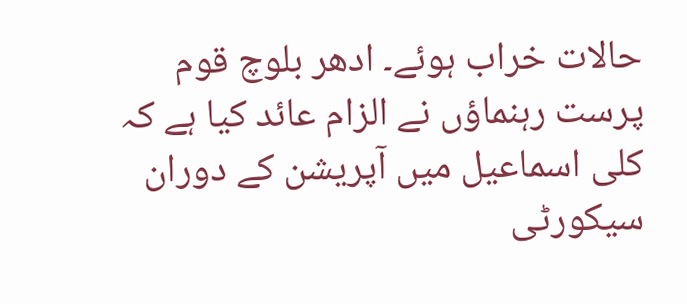حالات خراب ہوئے۔ ادھر بلوچ قوم پرست رہنماؤں نے الزام عائد کیا ہے کہ کلی اسماعیل میں آپریشن کے دوران سیکورٹی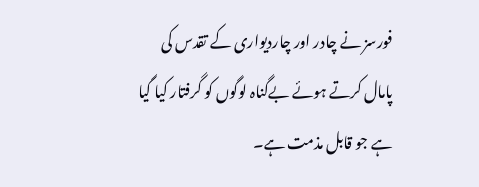فورسز نے چادر اور چاردیواری کے تقدس کی پامال کرتے ہوئے بےگناہ لوگوں کو گرفتار کیا گیا ہے جو قابل مذمت ہے۔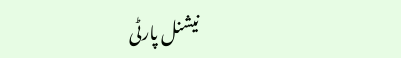نیشنل پارٹی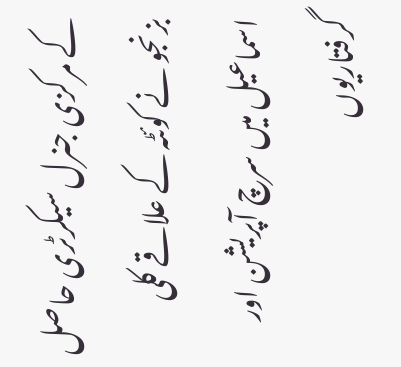کے مرکزی جنرل سیکرٹری حاصل بزنجو نے کوئٹہ کے علاقے کلی اسماعیل میں سرچ آپریشن اور گرفتاریوں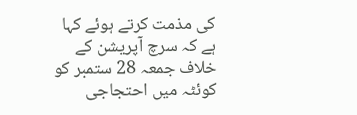کی مذمت کرتے ہوئے کہا ہے کہ سرچ آپریشن کے خلاف جمعہ 28 ستمبر کو کوئٹہ میں احتجاجی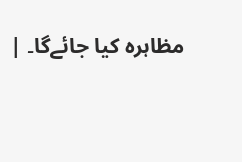مظاہرہ کیا جائےگا۔ |